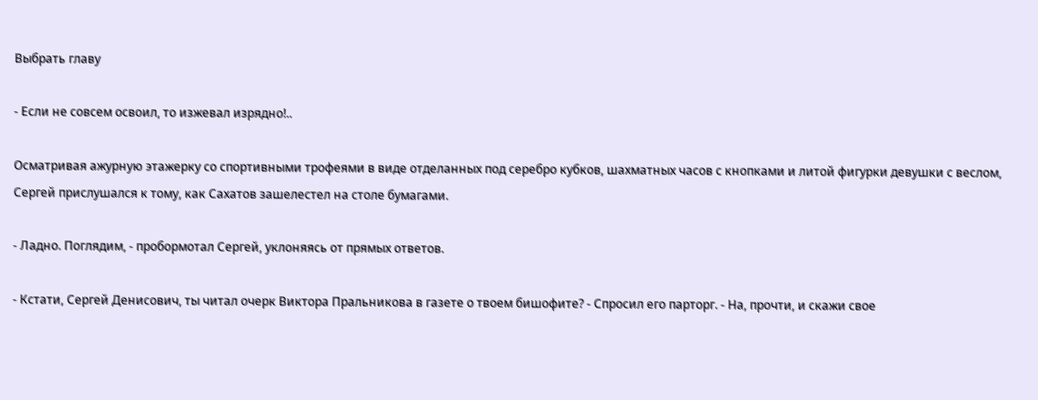Выбрать главу

- Если не совсем освоил, то изжевал изрядно!..

Осматривая ажурную этажерку со спортивными трофеями в виде отделанных под серебро кубков, шахматных часов с кнопками и литой фигурки девушки с веслом, Сергей прислушался к тому, как Сахатов зашелестел на столе бумагами.

- Ладно. Поглядим, - пробормотал Сергей, уклоняясь от прямых ответов.

- Кстати, Сергей Денисович, ты читал очерк Виктора Пральникова в газете о твоем бишофите? - Спросил его парторг. - На, прочти, и скажи свое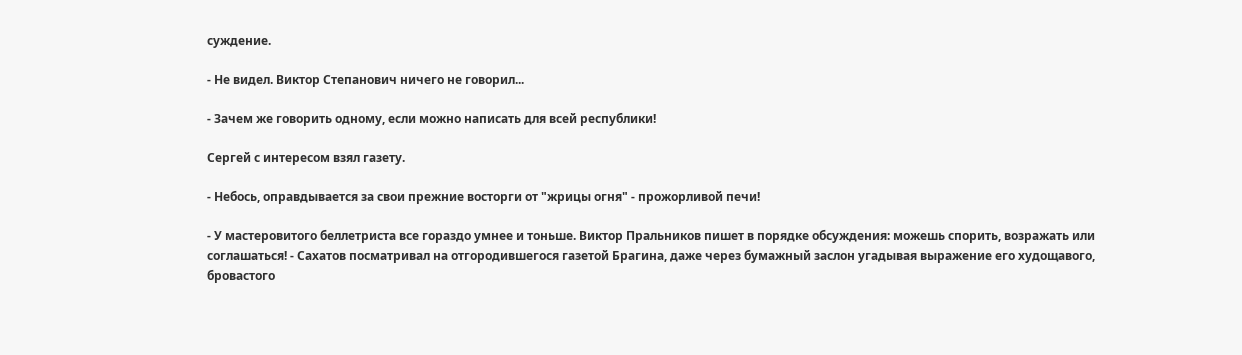суждение.

- Не видел. Виктор Степанович ничего не говорил...

- Зачем же говорить одному, если можно написать для всей республики!

Сергей с интересом взял газету.

- Небось, оправдывается за свои прежние восторги от "жрицы огня" - прожорливой печи!

- У мастеровитого беллетриста все гораздо умнее и тоньше. Виктор Пральников пишет в порядке обсуждения: можешь спорить, возражать или соглашаться! - Сахатов посматривал на отгородившегося газетой Брагина, даже через бумажный заслон угадывая выражение его худощавого, бровастого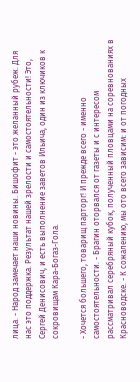лица. - Народ замечает наши новины. Бишофит - это желанный рубеж. Для нас это поддержка. Результат нашей зрелости и самостоятельности! Это, Сергей Денисович, и есть выполнение заветов Ильича, один из ключиков к сокровищам Кара-Богаз-Гола.

- Хочется большего, товарищ парторг! И прежде всего - именно самостоятельности. - Брагин оторвался от газеты и с интересом рассматривал серебряный кубок, полученный пловцами на соревнованиях в Красноводске. - К сожалению, мы ото всего зависим: и от погодных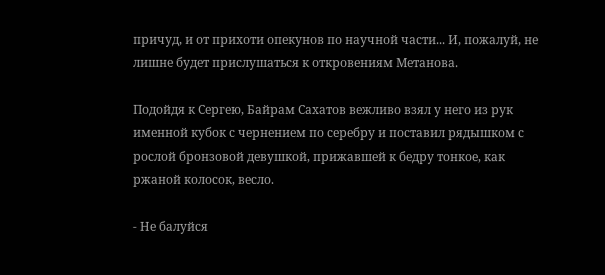причуд, и от прихоти опекунов по научной части... И, пожалуй, не лишне будет прислушаться к откровениям Метанова.

Подойдя к Сергею, Байрам Сахатов вежливо взял у него из рук именной кубок с чернением по серебру и поставил рядышком с рослой бронзовой девушкой, прижавшей к бедру тонкое, как ржаной колосок, весло.

- Не балуйся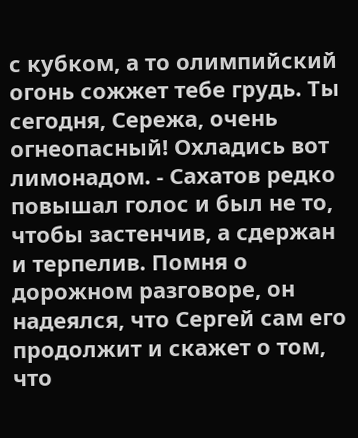с кубком, а то олимпийский огонь сожжет тебе грудь. Ты сегодня, Сережа, очень огнеопасный! Охладись вот лимонадом. - Сахатов редко повышал голос и был не то, чтобы застенчив, а сдержан и терпелив. Помня о дорожном разговоре, он надеялся, что Сергей сам его продолжит и скажет о том, что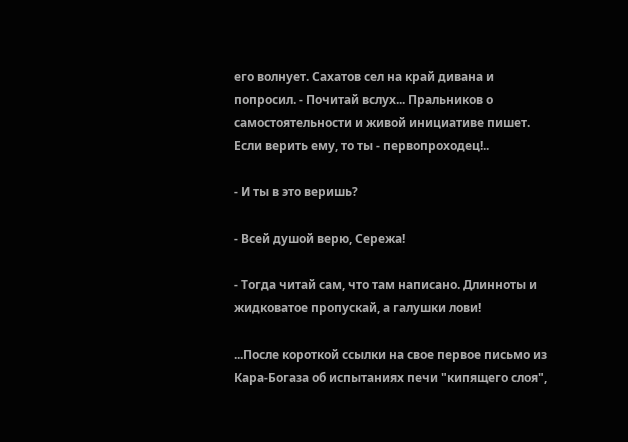его волнует. Сахатов сел на край дивана и попросил. - Почитай вслух... Пральников о самостоятельности и живой инициативе пишет. Если верить ему, то ты - первопроходец!..

- И ты в это веришь?

- Всей душой верю, Сережа!

- Тогда читай сам, что там написано. Длинноты и жидковатое пропускай, а галушки лови!

...После короткой ссылки на свое первое письмо из Кара-Богаза об испытаниях печи "кипящего слоя",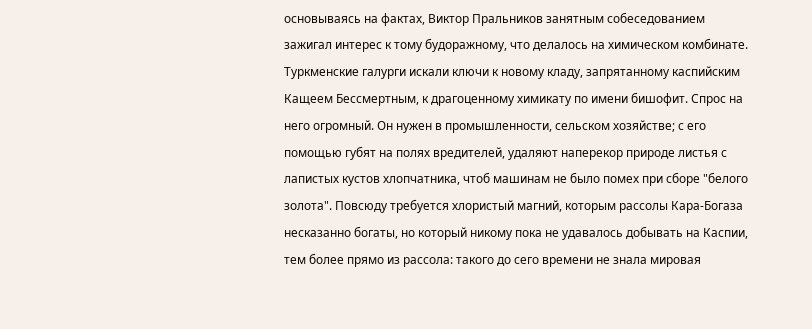основываясь на фактах, Виктор Пральников занятным собеседованием зажигал интерес к тому будоражному, что делалось на химическом комбинате. Туркменские галурги искали ключи к новому кладу, запрятанному каспийским Кащеем Бессмертным, к драгоценному химикату по имени бишофит. Спрос на него огромный. Он нужен в промышленности, сельском хозяйстве; с его помощью губят на полях вредителей, удаляют наперекор природе листья с лапистых кустов хлопчатника, чтоб машинам не было помех при сборе "белого золота". Повсюду требуется хлористый магний, которым рассолы Кара-Богаза несказанно богаты, но который никому пока не удавалось добывать на Каспии, тем более прямо из рассола: такого до сего времени не знала мировая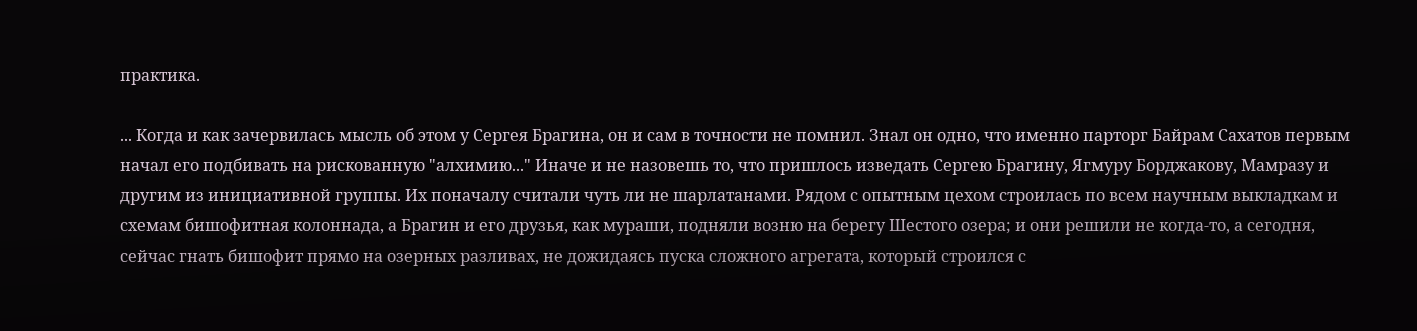практика.

... Когда и как зачервилась мысль об этом у Сергея Брагина, он и сам в точности не помнил. Знал он одно, что именно парторг Байрам Сахатов первым начал его подбивать на рискованную "алхимию..." Иначе и не назовешь то, что пришлось изведать Сергею Брагину, Ягмуру Борджакову, Мамразу и другим из инициативной группы. Их поначалу считали чуть ли не шарлатанами. Рядом с опытным цехом строилась по всем научным выкладкам и схемам бишофитная колоннада, а Брагин и его друзья, как мураши, подняли возню на берегу Шестого озера; и они решили не когда-то, а сегодня, сейчас гнать бишофит прямо на озерных разливах, не дожидаясь пуска сложного агрегата, который строился с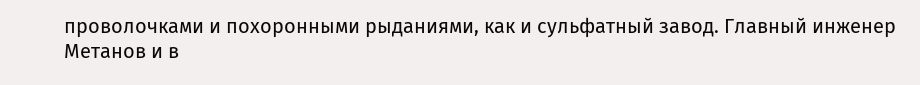проволочками и похоронными рыданиями, как и сульфатный завод. Главный инженер Метанов и в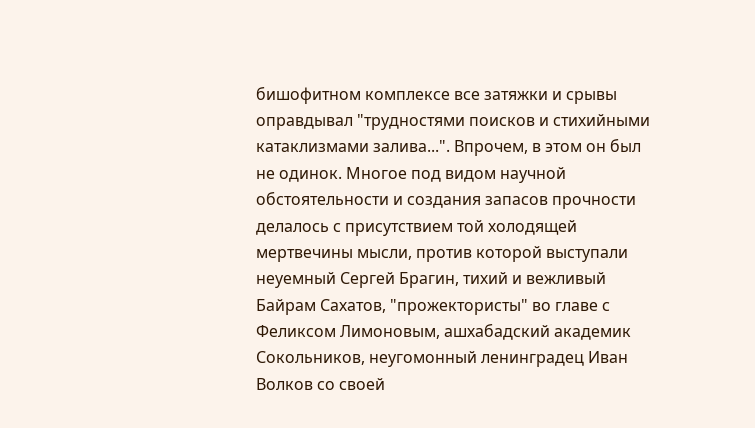бишофитном комплексе все затяжки и срывы оправдывал "трудностями поисков и стихийными катаклизмами залива...". Впрочем, в этом он был не одинок. Многое под видом научной обстоятельности и создания запасов прочности делалось с присутствием той холодящей мертвечины мысли, против которой выступали неуемный Сергей Брагин, тихий и вежливый Байрам Сахатов, "прожектористы" во главе с Феликсом Лимоновым, ашхабадский академик Сокольников, неугомонный ленинградец Иван Волков со своей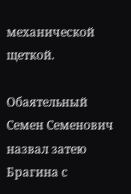механической щеткой.

Обаятельный Семен Семенович назвал затею Брагина с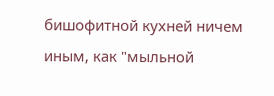бишофитной кухней ничем иным, как "мыльной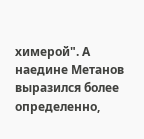химерой". А наедине Метанов выразился более определенно,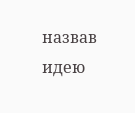назвав идею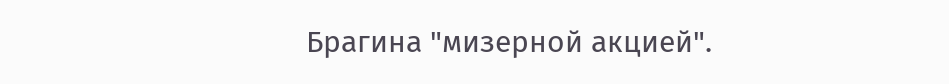Брагина "мизерной акцией".